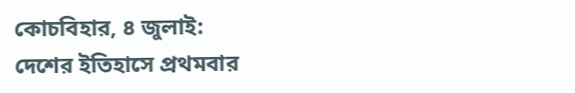কোচবিহার, ৪ জুলাই:
দেশের ইতিহাসে প্রথমবার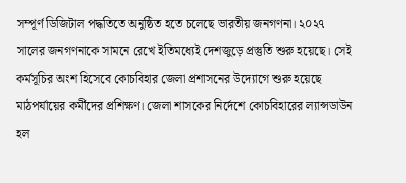সম্পূর্ণ ডিজিটাল পদ্ধতিতে অনুষ্ঠিত হতে চলেছে ভারতীয় জনগণনা। ২০২৭ সালের জনগণনাকে সামনে রেখে ইতিমধ্যেই দেশজুড়ে প্রস্তুতি শুরু হয়েছে। সেই কর্মসূচির অংশ হিসেবে কোচবিহার জেলা প্রশাসনের উদ্যোগে শুরু হয়েছে মাঠপর্যায়ের কর্মীদের প্রশিক্ষণ। জেলা শাসকের নির্দেশে কোচবিহারের ল্যান্সডাউন হল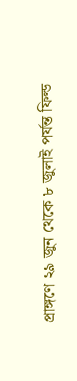প্রাঙ্গণে ২৯ জুন থেকে ৮ জুলাই পর্যন্ত ফিল্ড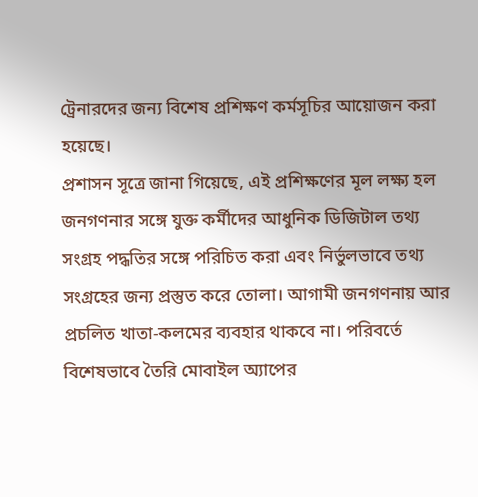ট্রেনারদের জন্য বিশেষ প্রশিক্ষণ কর্মসূচির আয়োজন করা হয়েছে।
প্রশাসন সূত্রে জানা গিয়েছে, এই প্রশিক্ষণের মূল লক্ষ্য হল জনগণনার সঙ্গে যুক্ত কর্মীদের আধুনিক ডিজিটাল তথ্য সংগ্রহ পদ্ধতির সঙ্গে পরিচিত করা এবং নির্ভুলভাবে তথ্য সংগ্রহের জন্য প্রস্তুত করে তোলা। আগামী জনগণনায় আর প্রচলিত খাতা-কলমের ব্যবহার থাকবে না। পরিবর্তে বিশেষভাবে তৈরি মোবাইল অ্যাপের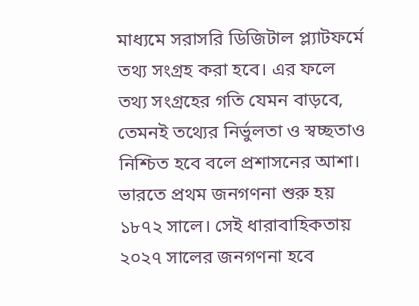মাধ্যমে সরাসরি ডিজিটাল প্ল্যাটফর্মে তথ্য সংগ্রহ করা হবে। এর ফলে তথ্য সংগ্রহের গতি যেমন বাড়বে, তেমনই তথ্যের নির্ভুলতা ও স্বচ্ছতাও নিশ্চিত হবে বলে প্রশাসনের আশা।
ভারতে প্রথম জনগণনা শুরু হয় ১৮৭২ সালে। সেই ধারাবাহিকতায় ২০২৭ সালের জনগণনা হবে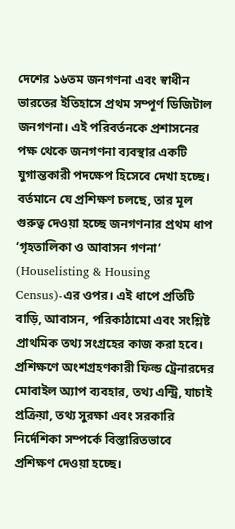দেশের ১৬তম জনগণনা এবং স্বাধীন ভারতের ইতিহাসে প্রথম সম্পূর্ণ ডিজিটাল জনগণনা। এই পরিবর্তনকে প্রশাসনের পক্ষ থেকে জনগণনা ব্যবস্থার একটি যুগান্তকারী পদক্ষেপ হিসেবে দেখা হচ্ছে।
বর্তমানে যে প্রশিক্ষণ চলছে, তার মূল গুরুত্ব দেওয়া হচ্ছে জনগণনার প্রথম ধাপ ‘গৃহতালিকা ও আবাসন গণনা’ (Houselisting & Housing Census)-এর ওপর। এই ধাপে প্রতিটি বাড়ি, আবাসন, পরিকাঠামো এবং সংশ্লিষ্ট প্রাথমিক তথ্য সংগ্রহের কাজ করা হবে। প্রশিক্ষণে অংশগ্রহণকারী ফিল্ড ট্রেনারদের মোবাইল অ্যাপ ব্যবহার, তথ্য এন্ট্রি, যাচাই প্রক্রিয়া, তথ্য সুরক্ষা এবং সরকারি নির্দেশিকা সম্পর্কে বিস্তারিতভাবে প্রশিক্ষণ দেওয়া হচ্ছে।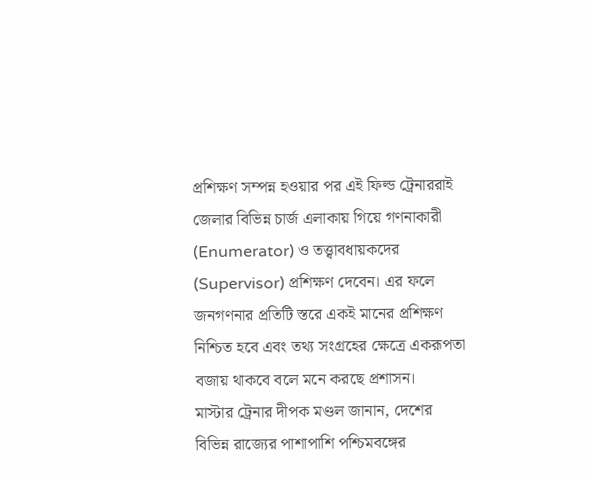প্রশিক্ষণ সম্পন্ন হওয়ার পর এই ফিল্ড ট্রেনাররাই জেলার বিভিন্ন চার্জ এলাকায় গিয়ে গণনাকারী (Enumerator) ও তত্ত্বাবধায়কদের (Supervisor) প্রশিক্ষণ দেবেন। এর ফলে জনগণনার প্রতিটি স্তরে একই মানের প্রশিক্ষণ নিশ্চিত হবে এবং তথ্য সংগ্রহের ক্ষেত্রে একরূপতা বজায় থাকবে বলে মনে করছে প্রশাসন।
মাস্টার ট্রেনার দীপক মণ্ডল জানান, দেশের বিভিন্ন রাজ্যের পাশাপাশি পশ্চিমবঙ্গের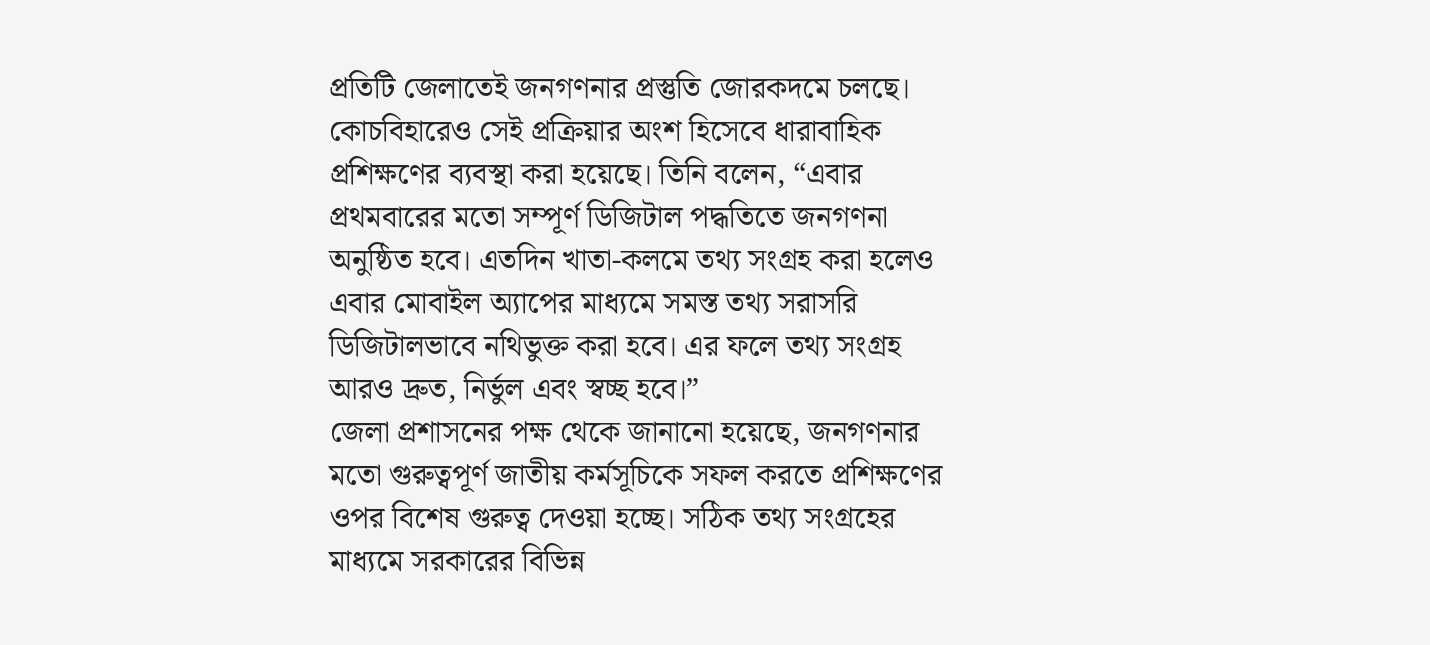প্রতিটি জেলাতেই জনগণনার প্রস্তুতি জোরকদমে চলছে। কোচবিহারেও সেই প্রক্রিয়ার অংশ হিসেবে ধারাবাহিক প্রশিক্ষণের ব্যবস্থা করা হয়েছে। তিনি বলেন, “এবার প্রথমবারের মতো সম্পূর্ণ ডিজিটাল পদ্ধতিতে জনগণনা অনুষ্ঠিত হবে। এতদিন খাতা-কলমে তথ্য সংগ্রহ করা হলেও এবার মোবাইল অ্যাপের মাধ্যমে সমস্ত তথ্য সরাসরি ডিজিটালভাবে নথিভুক্ত করা হবে। এর ফলে তথ্য সংগ্রহ আরও দ্রুত, নির্ভুল এবং স্বচ্ছ হবে।”
জেলা প্রশাসনের পক্ষ থেকে জানানো হয়েছে, জনগণনার মতো গুরুত্বপূর্ণ জাতীয় কর্মসূচিকে সফল করতে প্রশিক্ষণের ওপর বিশেষ গুরুত্ব দেওয়া হচ্ছে। সঠিক তথ্য সংগ্রহের মাধ্যমে সরকারের বিভিন্ন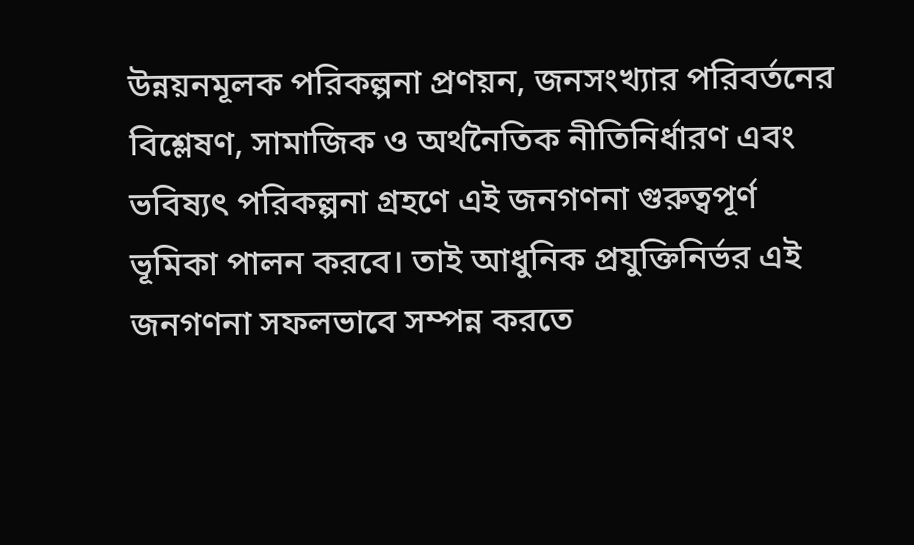উন্নয়নমূলক পরিকল্পনা প্রণয়ন, জনসংখ্যার পরিবর্তনের বিশ্লেষণ, সামাজিক ও অর্থনৈতিক নীতিনির্ধারণ এবং ভবিষ্যৎ পরিকল্পনা গ্রহণে এই জনগণনা গুরুত্বপূর্ণ ভূমিকা পালন করবে। তাই আধুনিক প্রযুক্তিনির্ভর এই জনগণনা সফলভাবে সম্পন্ন করতে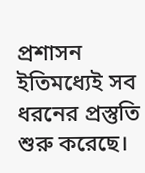প্রশাসন ইতিমধ্যেই সব ধরনের প্রস্তুতি শুরু করেছে।